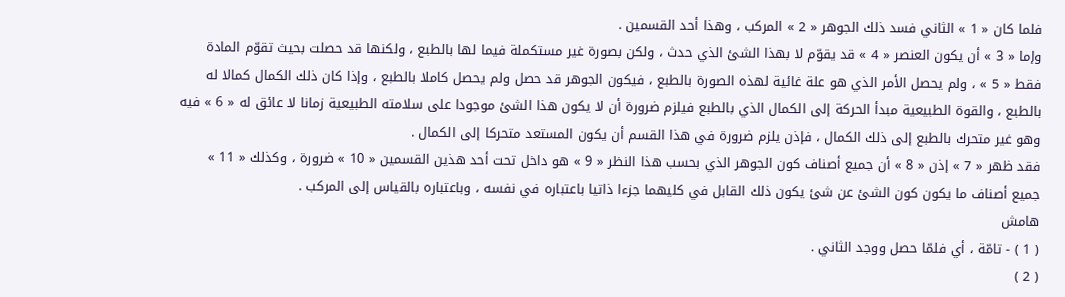فلما كان « 1 » الثاني فسد ذلك الجوهر « 2 » المركب ، وهذا أحد القسمين .
وإما « 3 » أن يكون العنصر « 4 » قد يقوّم لا بهذا الشئ الذي حدث ، ولكن بصورة غير مستكملة فيما لها بالطبع ، ولكنها قد حصلت بحيث تقوّم المادة فقط « 5 » ، ولم يحصل الأمر الذي هو علة غائية لهذه الصورة بالطبع ، فيكون الجوهر قد حصل ولم يحصل كاملا بالطبع ، وإذا كان ذلك الكمال كمالا له بالطبع ، والقوة الطبيعية مبدأ الحركة إلى الكمال الذي بالطبع فيلزم ضرورة أن لا يكون هذا الشئ موجودا على سلامته الطبيعية زمانا لا عائق له « 6 » فيه وهو غير متحرك بالطبع إلى ذلك الكمال ، فإذن يلزم ضرورة في هذا القسم أن يكون المستعد متحركا إلى الكمال .
فقد ظهر « 7 » إذن « 8 » أن جميع أصناف كون الجوهر الذي بحسب هذا النظر « 9 » هو داخل تحت أحد هذين القسمين « 10 » ضرورة ، وكذلك « 11 » جميع أصناف ما يكون كون الشئ عن شئ يكون ذلك القابل في كليهما جزءا ذاتيا باعتباره في نفسه ، وباعتباره بالقياس إلى المركب .
هامش
( 1 ) - تامّة ، أي فلمّا حصل ووجد الثاني .
( 2 )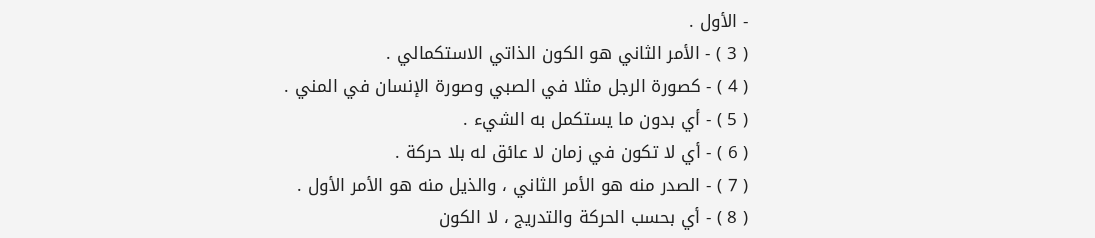- الأول .
( 3 ) - الأمر الثاني هو الكون الذاتي الاستكمالي .
( 4 ) - كصورة الرجل مثلا في الصبي وصورة الإنسان في المني .
( 5 ) - أي بدون ما يستكمل به الشيء .
( 6 ) - أي لا تكون في زمان لا عائق له بلا حركة .
( 7 ) - الصدر منه هو الأمر الثاني ، والذيل منه هو الأمر الأول .
( 8 ) - أي بحسب الحركة والتدريج ، لا الكون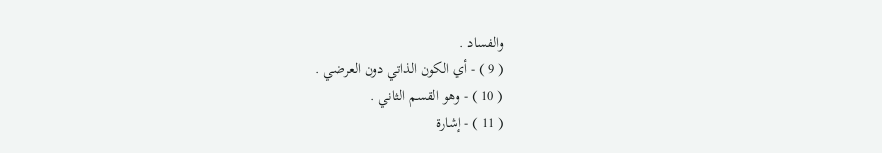والفساد .
( 9 ) - أي الكون الذاتي دون العرضي .
( 10 ) - وهو القسم الثاني .
( 11 ) - إشارة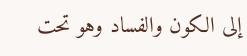إلى الكون والفساد وهو تحت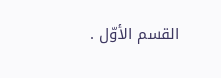القسم الأوّل .